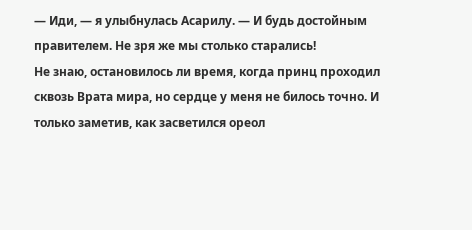— Иди, — я улыбнулась Асарилу. — И будь достойным правителем. Не зря же мы столько старались!
Не знаю, остановилось ли время, когда принц проходил сквозь Врата мира, но сердце у меня не билось точно. И только заметив, как засветился ореол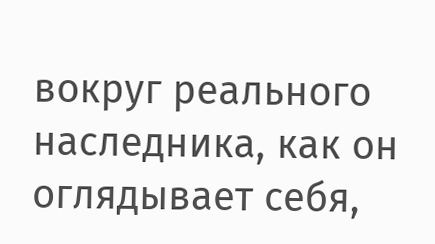вокруг реального наследника, как он оглядывает себя,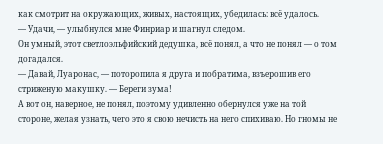как смотрит на окружающих, живых, настоящих, убедилась: всё удалось.
— Удачи, — улыбнулся мне Финриар и шагнул следом.
Он умный, этот светлоэльфийский дедушка, всё понял, а что не понял — о том догадался.
— Давай, Луаронас, — поторопила я друга и побратима, взъерошив его стриженую макушку. — Береги зума!
А вот он, наверное, не понял, поэтому удивленно обернулся уже на той стороне, желая узнать, чего это я свою нечисть на него спихиваю. Но гномы не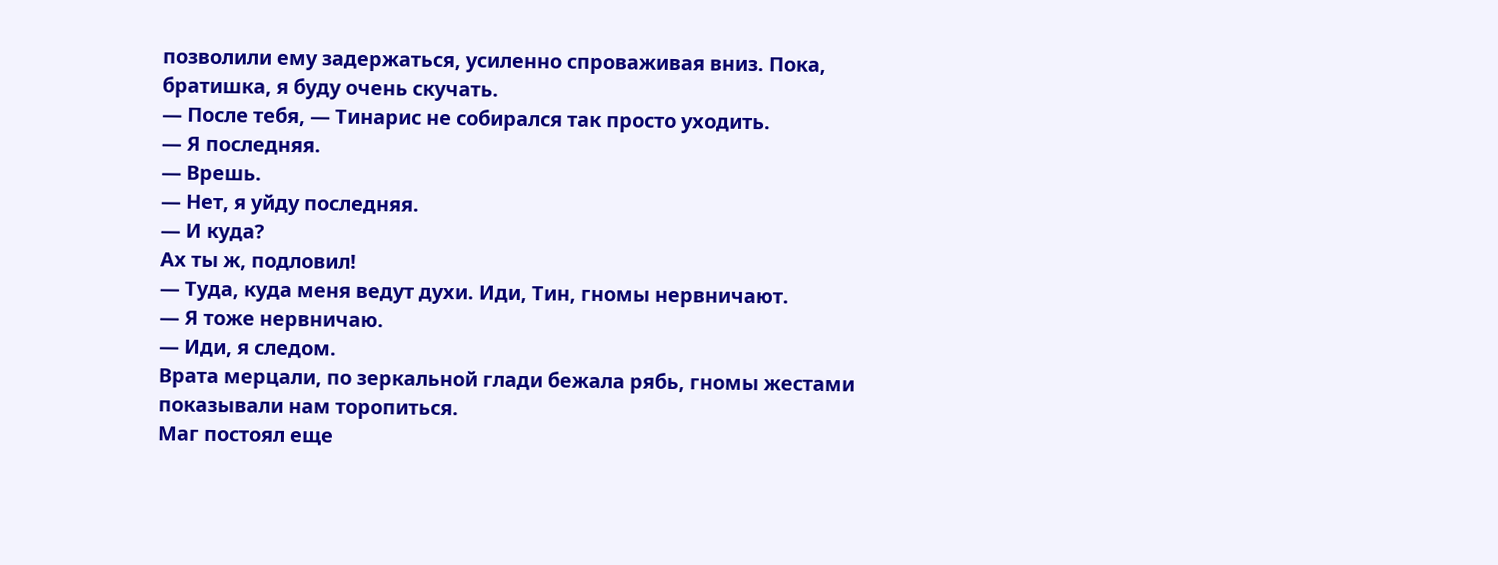позволили ему задержаться, усиленно спроваживая вниз. Пока, братишка, я буду очень скучать.
— После тебя, — Тинарис не собирался так просто уходить.
— Я последняя.
— Врешь.
— Нет, я уйду последняя.
— И куда?
Ах ты ж, подловил!
— Туда, куда меня ведут духи. Иди, Тин, гномы нервничают.
— Я тоже нервничаю.
— Иди, я следом.
Врата мерцали, по зеркальной глади бежала рябь, гномы жестами показывали нам торопиться.
Маг постоял еще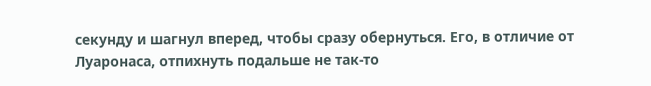секунду и шагнул вперед, чтобы сразу обернуться. Его, в отличие от Луаронаса, отпихнуть подальше не так-то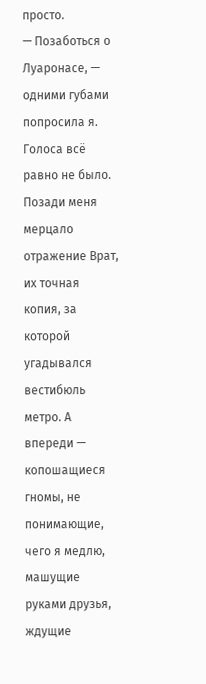просто.
— Позаботься о Луаронасе, — одними губами попросила я. Голоса всё равно не было.
Позади меня мерцало отражение Врат, их точная копия, за которой угадывался вестибюль метро. А впереди — копошащиеся гномы, не понимающие, чего я медлю, машущие руками друзья, ждущие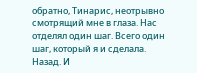обратно, Тинарис, неотрывно смотрящий мне в глаза. Нас отделял один шаг. Всего один шаг, который я и сделала. Назад. И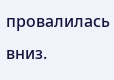провалилась вниз.